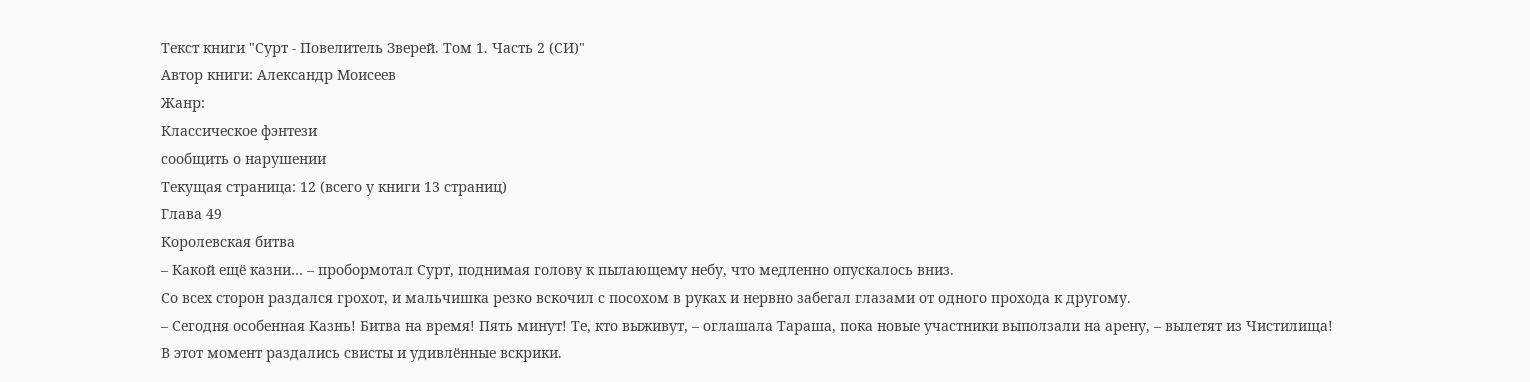Текст книги "Сурт - Повелитель Зверей. Том 1. Часть 2 (СИ)"
Автор книги: Александр Моисеев
Жанр:
Классическое фэнтези
сообщить о нарушении
Текущая страница: 12 (всего у книги 13 страниц)
Глава 49
Королевская битва
– Какой ещё казни… – пробормотал Сурт, поднимая голову к пылающему небу, что медленно опускалось вниз.
Со всех сторон раздался грохот, и мальчишка резко вскочил с посохом в руках и нервно забегал глазами от одного прохода к другому.
– Сегодня особенная Казнь! Битва на время! Пять минут! Те, кто выживут, – оглашала Тараша, пока новые участники выползали на арену, – вылетят из Чистилища!
В этот момент раздались свисты и удивлённые вскрики.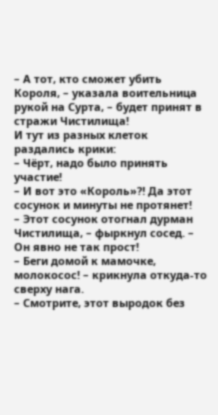– А тот, кто сможет убить Короля, – указала воительница рукой на Сурта, – будет принят в стражи Чистилища!
И тут из разных клеток раздались крики:
– Чёрт, надо было принять участие!
– И вот это «Король»⁈ Да этот сосунок и минуты не протянет!
– Этот сосунок отогнал дурман Чистилища, – фыркнул сосед. – Он явно не так прост!
– Беги домой к мамочке, молокосос! – крикнула откуда-то сверху нага.
– Смотрите, этот выродок без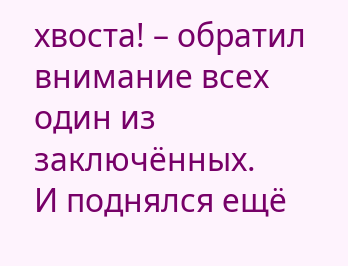хвоста! – обратил внимание всех один из заключённых.
И поднялся ещё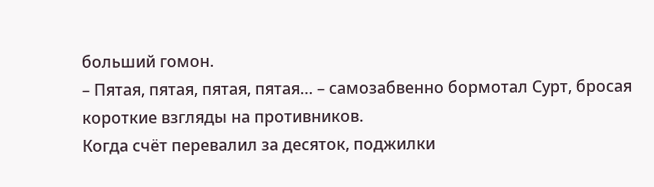больший гомон.
– Пятая, пятая, пятая, пятая… – самозабвенно бормотал Сурт, бросая короткие взгляды на противников.
Когда счёт перевалил за десяток, поджилки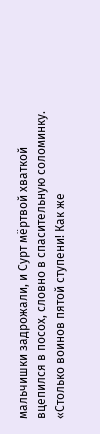мальчишки задрожали, и Сурт мёртвой хваткой вцепился в посох, словно в спасительную соломинку.
«Столько воинов пятой ступени! Как же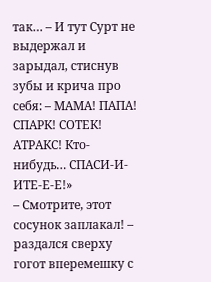так… – И тут Сурт не выдержал и зарыдал, стиснув зубы и крича про себя: – МАМА! ПАПА! СПАРК! СОТЕК! АТРАКС! Кто-нибудь… СПАСИ-И-ИТЕ-Е-Е!»
– Смотрите, этот сосунок заплакал! – раздался сверху гогот вперемешку с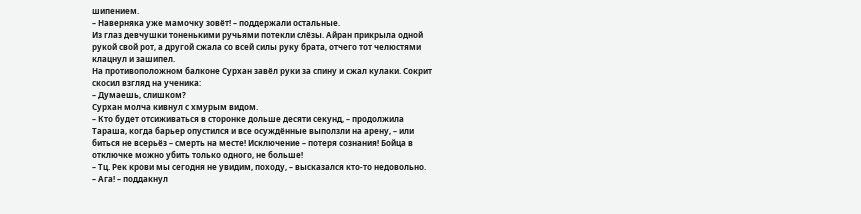шипением.
– Наверняка уже мамочку зовёт! – поддержали остальные.
Из глаз девчушки тоненькими ручьями потекли слёзы. Айран прикрыла одной рукой свой рот, а другой сжала со всей силы руку брата, отчего тот челюстями клацнул и зашипел.
На противоположном балконе Сурхан завёл руки за спину и сжал кулаки. Сокрит скосил взгляд на ученика:
– Думаешь, слишком?
Сурхан молча кивнул с хмурым видом.
– Кто будет отсиживаться в сторонке дольше десяти секунд, – продолжила Тараша, когда барьер опустился и все осуждённые выползли на арену, – или биться не всерьёз – смерть на месте! Исключение – потеря сознания! Бойца в отключке можно убить только одного, не больше!
– Тц. Рек крови мы сегодня не увидим, походу, – высказался кто-то недовольно.
– Ага! – поддакнул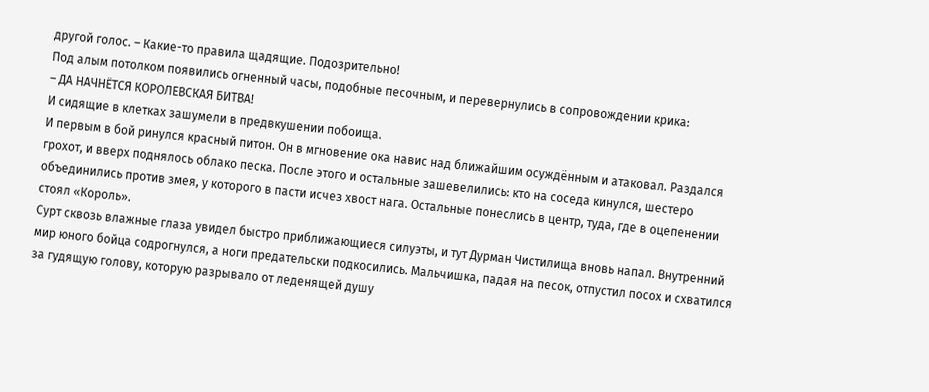другой голос. – Какие-то правила щадящие. Подозрительно!
Под алым потолком появились огненный часы, подобные песочным, и перевернулись в сопровождении крика:
– ДА НАЧНЁТСЯ КОРОЛЕВСКАЯ БИТВА!
И сидящие в клетках зашумели в предвкушении побоища.
И первым в бой ринулся красный питон. Он в мгновение ока навис над ближайшим осуждённым и атаковал. Раздался грохот, и вверх поднялось облако песка. После этого и остальные зашевелились: кто на соседа кинулся, шестеро объединились против змея, у которого в пасти исчез хвост нага. Остальные понеслись в центр, туда, где в оцепенении стоял «Король».
Сурт сквозь влажные глаза увидел быстро приближающиеся силуэты, и тут Дурман Чистилища вновь напал. Внутренний мир юного бойца содрогнулся, а ноги предательски подкосились. Мальчишка, падая на песок, отпустил посох и схватился за гудящую голову, которую разрывало от леденящей душу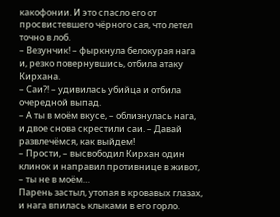какофонии. И это спасло его от просвистевшего чёрного сая, что летел точно в лоб.
– Везунчик! – фыркнула белокурая нага и, резко повернувшись, отбила атаку Кирхана.
– Саи⁈ – удивилась убийца и отбила очередной выпад.
– А ты в моём вкусе, – облизнулась нага, и двое снова скрестили саи. – Давай развлечёмся, как выйдем!
– Прости, – высвободил Кирхан один клинок и направил противнице в живот, – ты не в моём…
Парень застыл, утопая в кровавых глазах, и нага впилась клыками в его горло.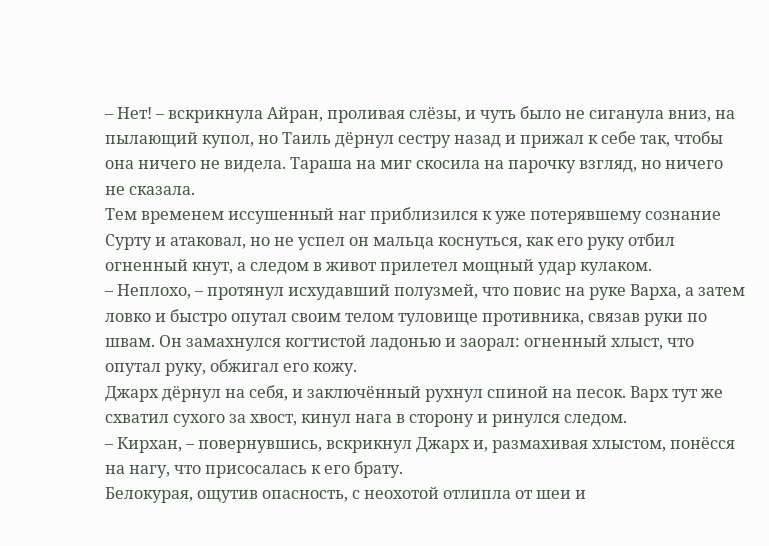– Нет! – вскрикнула Айран, проливая слёзы, и чуть было не сиганула вниз, на пылающий купол, но Таиль дёрнул сестру назад и прижал к себе так, чтобы она ничего не видела. Тараша на миг скосила на парочку взгляд, но ничего не сказала.
Тем временем иссушенный наг приблизился к уже потерявшему сознание Сурту и атаковал, но не успел он мальца коснуться, как его руку отбил огненный кнут, а следом в живот прилетел мощный удар кулаком.
– Неплохо, – протянул исхудавший полузмей, что повис на руке Варха, а затем ловко и быстро опутал своим телом туловище противника, связав руки по швам. Он замахнулся когтистой ладонью и заорал: огненный хлыст, что опутал руку, обжигал его кожу.
Джарх дёрнул на себя, и заключённый рухнул спиной на песок. Варх тут же схватил сухого за хвост, кинул нага в сторону и ринулся следом.
– Кирхан, – повернувшись, вскрикнул Джарх и, размахивая хлыстом, понёсся на нагу, что присосалась к его брату.
Белокурая, ощутив опасность, с неохотой отлипла от шеи и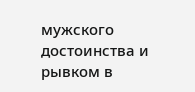мужского достоинства и рывком в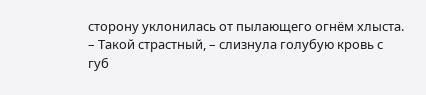сторону уклонилась от пылающего огнём хлыста.
– Такой страстный, – слизнула голубую кровь с губ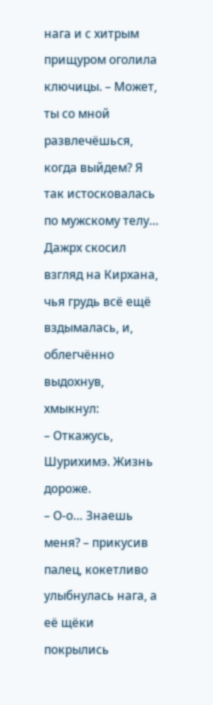нага и с хитрым прищуром оголила ключицы. – Может, ты со мной развлечёшься, когда выйдем? Я так истосковалась по мужскому телу…
Дажрх скосил взгляд на Кирхана, чья грудь всё ещё вздымалась, и, облегчённо выдохнув, хмыкнул:
– Откажусь, Шурихимэ. Жизнь дороже.
– О-о… Знаешь меня? – прикусив палец, кокетливо улыбнулась нага, а её щёки покрылись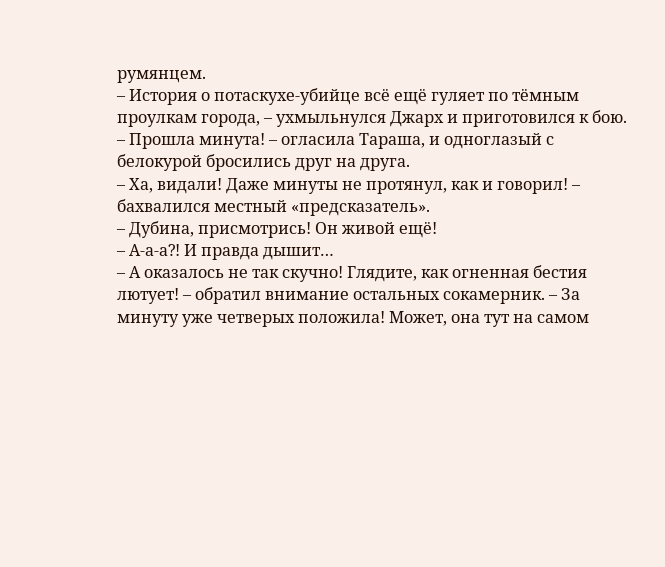румянцем.
– История о потаскухе-убийце всё ещё гуляет по тёмным проулкам города, – ухмыльнулся Джарх и приготовился к бою.
– Прошла минута! – огласила Тараша, и одноглазый с белокурой бросились друг на друга.
– Ха, видали! Даже минуты не протянул, как и говорил! – бахвалился местный «предсказатель».
– Дубина, присмотрись! Он живой ещё!
– А-а-а⁈ И правда дышит…
– А оказалось не так скучно! Глядите, как огненная бестия лютует! – обратил внимание остальных сокамерник. – За минуту уже четверых положила! Может, она тут на самом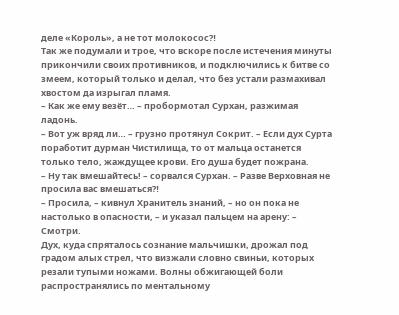деле «Король», а не тот молокосос⁈
Так же подумали и трое, что вскоре после истечения минуты прикончили своих противников, и подключились к битве со змеем, который только и делал, что без устали размахивал хвостом да изрыгал пламя.
– Как же ему везёт… – пробормотал Сурхан, разжимая ладонь.
– Вот уж вряд ли… – грузно протянул Сокрит. – Если дух Сурта поработит дурман Чистилища, то от мальца останется только тело, жаждущее крови. Его душа будет пожрана.
– Ну так вмешайтесь! – сорвался Сурхан. – Разве Верховная не просила вас вмешаться⁈
– Просила, – кивнул Хранитель знаний, – но он пока не настолько в опасности, – и указал пальцем на арену: – Смотри.
Дух, куда спряталось сознание мальчишки, дрожал под градом алых стрел, что визжали словно свиньи, которых резали тупыми ножами. Волны обжигающей боли распространялись по ментальному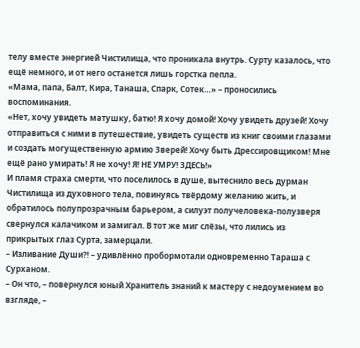телу вместе энергией Чистилища, что проникала внутрь. Сурту казалось, что ещё немного, и от него останется лишь горстка пепла.
«Мама, папа, Балт, Кира, Танаша, Спарк, Сотек…» – проносились воспоминания.
«Нет, хочу увидеть матушку, батю! Я хочу домой! Хочу увидеть друзей! Хочу отправиться с ними в путешествие, увидеть существ из книг своими глазами и создать могущественную армию Зверей! Хочу быть Дрессировщиком! Мне ещё рано умирать! Я не хочу! Я! НЕ УМРУ! ЗДЕСЬ!»
И пламя страха смерти, что поселилось в душе, вытеснило весь дурман Чистилища из духовного тела, повинуясь твёрдому желанию жить, и обратилось полупрозрачным барьером, а силуэт получеловека-полузверя свернулся калачиком и замигал. В тот же миг слёзы, что лились из прикрытых глаз Сурта, замерцали.
– Изливание Души⁈ – удивлённо пробормотали одновременно Тараша с Сурханом.
– Он что, – повернулся юный Хранитель знаний к мастеру с недоумением во взгляде, –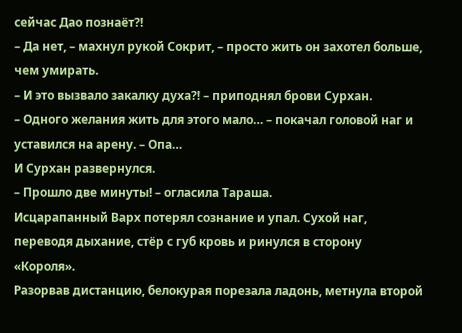сейчас Дао познаёт⁈
– Да нет, – махнул рукой Сокрит, – просто жить он захотел больше, чем умирать.
– И это вызвало закалку духа⁈ – приподнял брови Сурхан.
– Одного желания жить для этого мало… – покачал головой наг и уставился на арену. – Опа…
И Сурхан развернулся.
– Прошло две минуты! – огласила Тараша.
Исцарапанный Варх потерял сознание и упал. Сухой наг, переводя дыхание, стёр с губ кровь и ринулся в сторону «Короля».
Разорвав дистанцию, белокурая порезала ладонь, метнула второй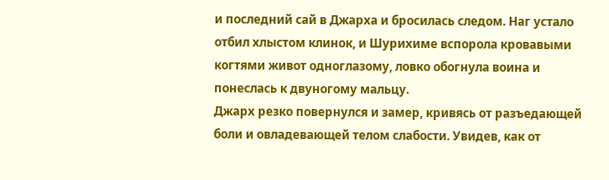и последний сай в Джарха и бросилась следом. Наг устало отбил хлыстом клинок, и Шурихиме вспорола кровавыми когтями живот одноглазому, ловко обогнула воина и понеслась к двуногому мальцу.
Джарх резко повернулся и замер, кривясь от разъедающей боли и овладевающей телом слабости. Увидев, как от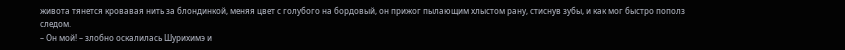живота тянется кровавая нить за блондинкой, меняя цвет с голубого на бордовый, он прижог пылающим хлыстом рану, стиснув зубы, и как мог быстро пополз следом.
– Он мой! – злобно оскалилась Шурихимэ и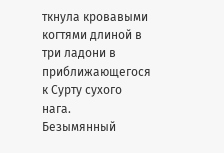ткнула кровавыми когтями длиной в три ладони в приближающегося к Сурту сухого нага.
Безымянный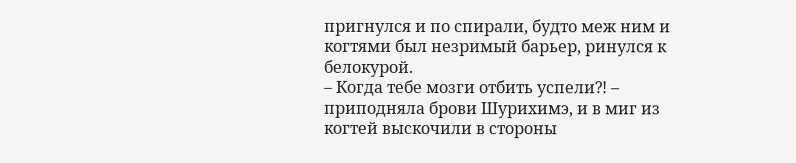пригнулся и по спирали, будто меж ним и когтями был незримый барьер, ринулся к белокурой.
– Когда тебе мозги отбить успели⁈ – приподняла брови Шурихимэ, и в миг из когтей выскочили в стороны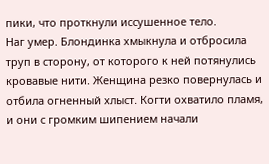пики, что проткнули иссушенное тело.
Наг умер. Блондинка хмыкнула и отбросила труп в сторону, от которого к ней потянулись кровавые нити. Женщина резко повернулась и отбила огненный хлыст. Когти охватило пламя, и они с громким шипением начали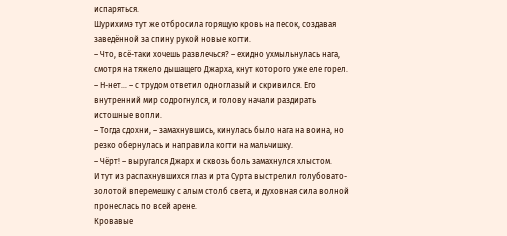испаряться.
Шурихимэ тут же отбросила горящую кровь на песок, создавая заведённой за спину рукой новые когти.
– Что, всё-таки хочешь развлечься? – ехидно ухмыльнулась нага, смотря на тяжело дышащего Джарха, кнут которого уже еле горел.
– Н-нет… – с трудом ответил одноглазый и скривился. Его внутренний мир содрогнулся, и голову начали раздирать истошные вопли.
– Тогда сдохни, – замахнувшись, кинулась было нага на воина, но резко обернулась и направила когти на мальчишку.
– Чёрт! – выругался Джарх и сквозь боль замахнулся хлыстом.
И тут из распахнувшихся глаз и рта Сурта выстрелил голубовато-золотой вперемешку с алым столб света, и духовная сила волной пронеслась по всей арене.
Кровавые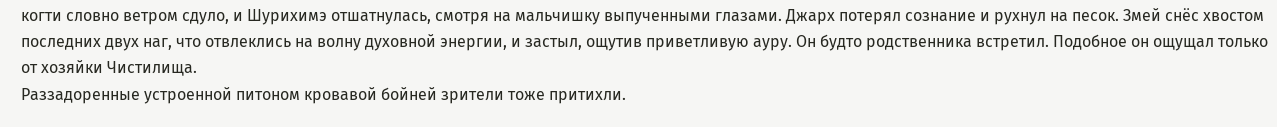когти словно ветром сдуло, и Шурихимэ отшатнулась, смотря на мальчишку выпученными глазами. Джарх потерял сознание и рухнул на песок. Змей снёс хвостом последних двух наг, что отвлеклись на волну духовной энергии, и застыл, ощутив приветливую ауру. Он будто родственника встретил. Подобное он ощущал только от хозяйки Чистилища.
Раззадоренные устроенной питоном кровавой бойней зрители тоже притихли.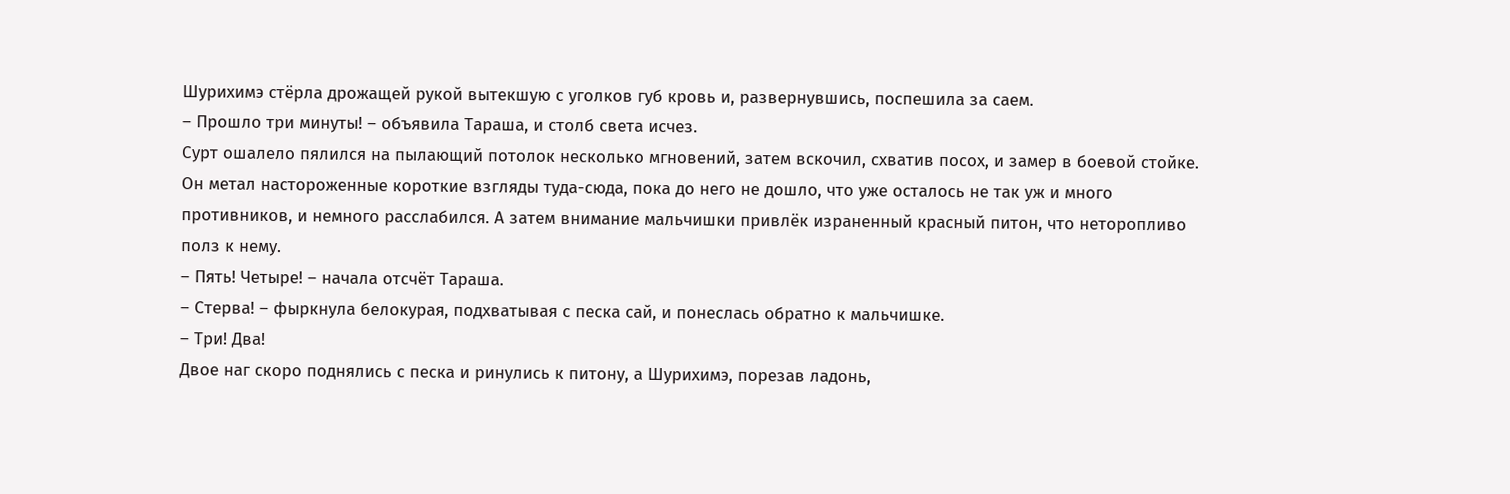Шурихимэ стёрла дрожащей рукой вытекшую с уголков губ кровь и, развернувшись, поспешила за саем.
– Прошло три минуты! – объявила Тараша, и столб света исчез.
Сурт ошалело пялился на пылающий потолок несколько мгновений, затем вскочил, схватив посох, и замер в боевой стойке. Он метал настороженные короткие взгляды туда-сюда, пока до него не дошло, что уже осталось не так уж и много противников, и немного расслабился. А затем внимание мальчишки привлёк израненный красный питон, что неторопливо полз к нему.
– Пять! Четыре! – начала отсчёт Тараша.
– Стерва! – фыркнула белокурая, подхватывая с песка сай, и понеслась обратно к мальчишке.
– Три! Два!
Двое наг скоро поднялись с песка и ринулись к питону, а Шурихимэ, порезав ладонь,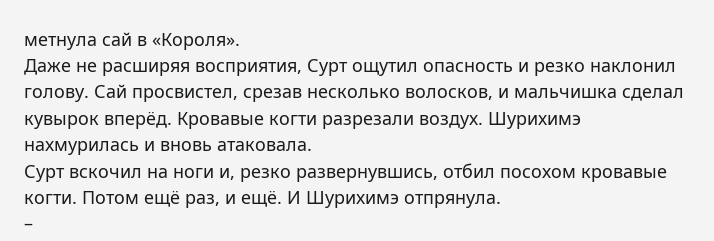метнула сай в «Короля».
Даже не расширяя восприятия, Сурт ощутил опасность и резко наклонил голову. Сай просвистел, срезав несколько волосков, и мальчишка сделал кувырок вперёд. Кровавые когти разрезали воздух. Шурихимэ нахмурилась и вновь атаковала.
Сурт вскочил на ноги и, резко развернувшись, отбил посохом кровавые когти. Потом ещё раз, и ещё. И Шурихимэ отпрянула.
–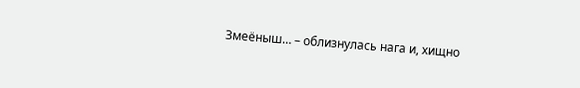Змеёныш… – облизнулась нага и, хищно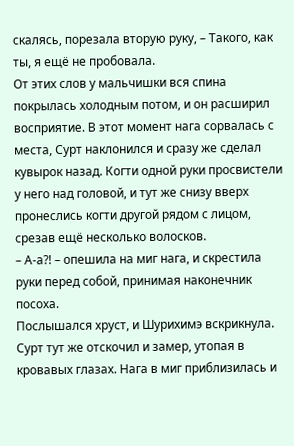скалясь, порезала вторую руку, – Такого, как ты, я ещё не пробовала.
От этих слов у мальчишки вся спина покрылась холодным потом, и он расширил восприятие. В этот момент нага сорвалась с места, Сурт наклонился и сразу же сделал кувырок назад. Когти одной руки просвистели у него над головой, и тут же снизу вверх пронеслись когти другой рядом с лицом, срезав ещё несколько волосков.
– А-а⁈ – опешила на миг нага, и скрестила руки перед собой, принимая наконечник посоха.
Послышался хруст, и Шурихимэ вскрикнула. Сурт тут же отскочил и замер, утопая в кровавых глазах. Нага в миг приблизилась и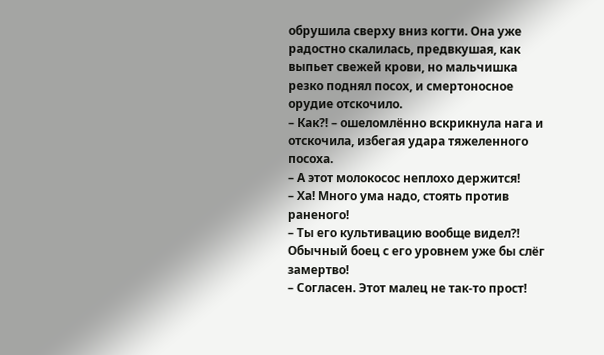обрушила сверху вниз когти. Она уже радостно скалилась, предвкушая, как выпьет свежей крови, но мальчишка резко поднял посох, и смертоносное орудие отскочило.
– Как⁈ – ошеломлённо вскрикнула нага и отскочила, избегая удара тяжеленного посоха.
– А этот молокосос неплохо держится!
– Ха! Много ума надо, стоять против раненого!
– Ты его культивацию вообще видел⁈ Обычный боец с его уровнем уже бы слёг замертво!
– Согласен. Этот малец не так-то прост!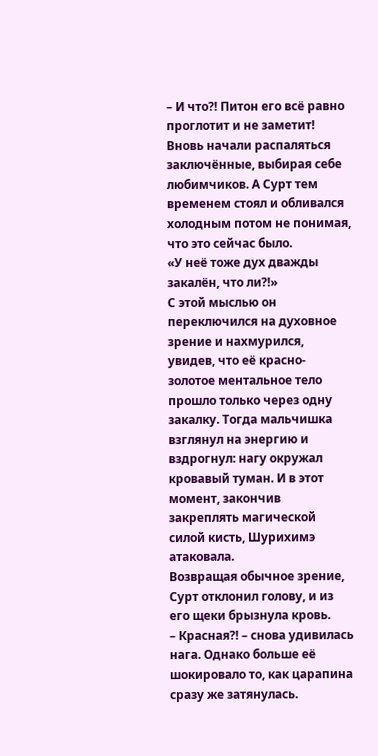– И что⁈ Питон его всё равно проглотит и не заметит!
Вновь начали распаляться заключённые, выбирая себе любимчиков. А Сурт тем временем стоял и обливался холодным потом не понимая, что это сейчас было.
«У неё тоже дух дважды закалён, что ли⁈»
С этой мыслью он переключился на духовное зрение и нахмурился, увидев, что её красно-золотое ментальное тело прошло только через одну закалку. Тогда мальчишка взглянул на энергию и вздрогнул: нагу окружал кровавый туман. И в этот момент, закончив закреплять магической силой кисть, Шурихимэ атаковала.
Возвращая обычное зрение, Сурт отклонил голову, и из его щеки брызнула кровь.
– Красная⁈ – снова удивилась нага. Однако больше её шокировало то, как царапина сразу же затянулась.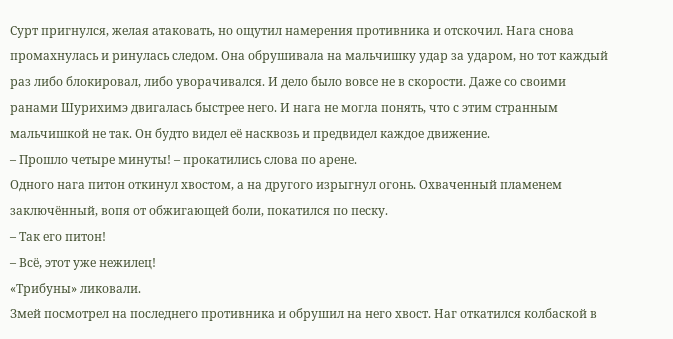Сурт пригнулся, желая атаковать, но ощутил намерения противника и отскочил. Нага снова промахнулась и ринулась следом. Она обрушивала на мальчишку удар за ударом, но тот каждый раз либо блокировал, либо уворачивался. И дело было вовсе не в скорости. Даже со своими ранами Шурихимэ двигалась быстрее него. И нага не могла понять, что с этим странным мальчишкой не так. Он будто видел её насквозь и предвидел каждое движение.
– Прошло четыре минуты! – прокатились слова по арене.
Одного нага питон откинул хвостом, а на другого изрыгнул огонь. Охваченный пламенем заключённый, вопя от обжигающей боли, покатился по песку.
– Так его питон!
– Всё, этот уже нежилец!
«Трибуны» ликовали.
Змей посмотрел на последнего противника и обрушил на него хвост. Наг откатился колбаской в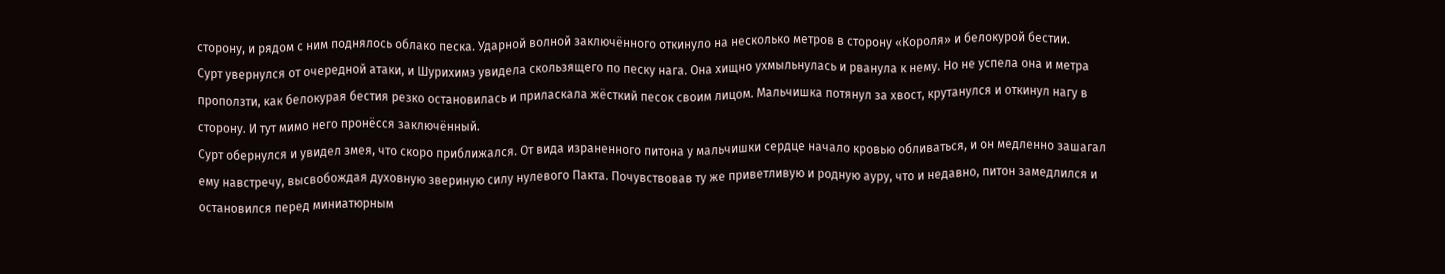сторону, и рядом с ним поднялось облако песка. Ударной волной заключённого откинуло на несколько метров в сторону «Короля» и белокурой бестии.
Сурт увернулся от очередной атаки, и Шурихимэ увидела скользящего по песку нага. Она хищно ухмыльнулась и рванула к нему. Но не успела она и метра проползти, как белокурая бестия резко остановилась и приласкала жёсткий песок своим лицом. Мальчишка потянул за хвост, крутанулся и откинул нагу в сторону. И тут мимо него пронёсся заключённый.
Сурт обернулся и увидел змея, что скоро приближался. От вида израненного питона у мальчишки сердце начало кровью обливаться, и он медленно зашагал ему навстречу, высвобождая духовную звериную силу нулевого Пакта. Почувствовав ту же приветливую и родную ауру, что и недавно, питон замедлился и остановился перед миниатюрным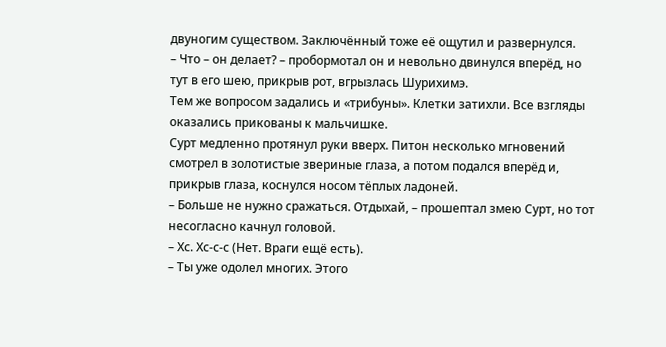двуногим существом. Заключённый тоже её ощутил и развернулся.
– Что – он делает? – пробормотал он и невольно двинулся вперёд, но тут в его шею, прикрыв рот, вгрызлась Шурихимэ.
Тем же вопросом задались и «трибуны». Клетки затихли. Все взгляды оказались прикованы к мальчишке.
Сурт медленно протянул руки вверх. Питон несколько мгновений смотрел в золотистые звериные глаза, а потом подался вперёд и, прикрыв глаза, коснулся носом тёплых ладоней.
– Больше не нужно сражаться. Отдыхай, – прошептал змею Сурт, но тот несогласно качнул головой.
– Хс. Хс-с-с (Нет. Враги ещё есть).
– Ты уже одолел многих. Этого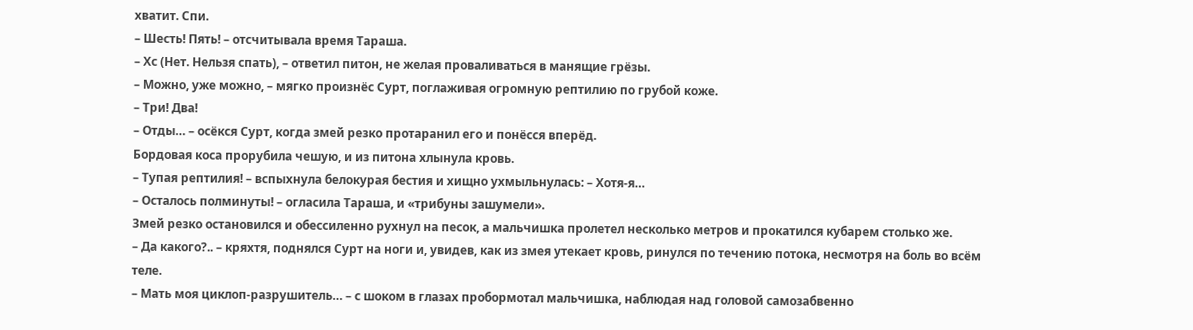хватит. Спи.
– Шесть! Пять! – отсчитывала время Тараша.
– Хс (Нет. Нельзя спать), – ответил питон, не желая проваливаться в манящие грёзы.
– Можно, уже можно, – мягко произнёс Сурт, поглаживая огромную рептилию по грубой коже.
– Три! Два!
– Отды… – осёкся Сурт, когда змей резко протаранил его и понёсся вперёд.
Бордовая коса прорубила чешую, и из питона хлынула кровь.
– Тупая рептилия! – вспыхнула белокурая бестия и хищно ухмыльнулась: – Хотя-я…
– Осталось полминуты! – огласила Тараша, и «трибуны зашумели».
Змей резко остановился и обессиленно рухнул на песок, а мальчишка пролетел несколько метров и прокатился кубарем столько же.
– Да какого?.. – кряхтя, поднялся Сурт на ноги и, увидев, как из змея утекает кровь, ринулся по течению потока, несмотря на боль во всём теле.
– Мать моя циклоп-разрушитель… – с шоком в глазах пробормотал мальчишка, наблюдая над головой самозабвенно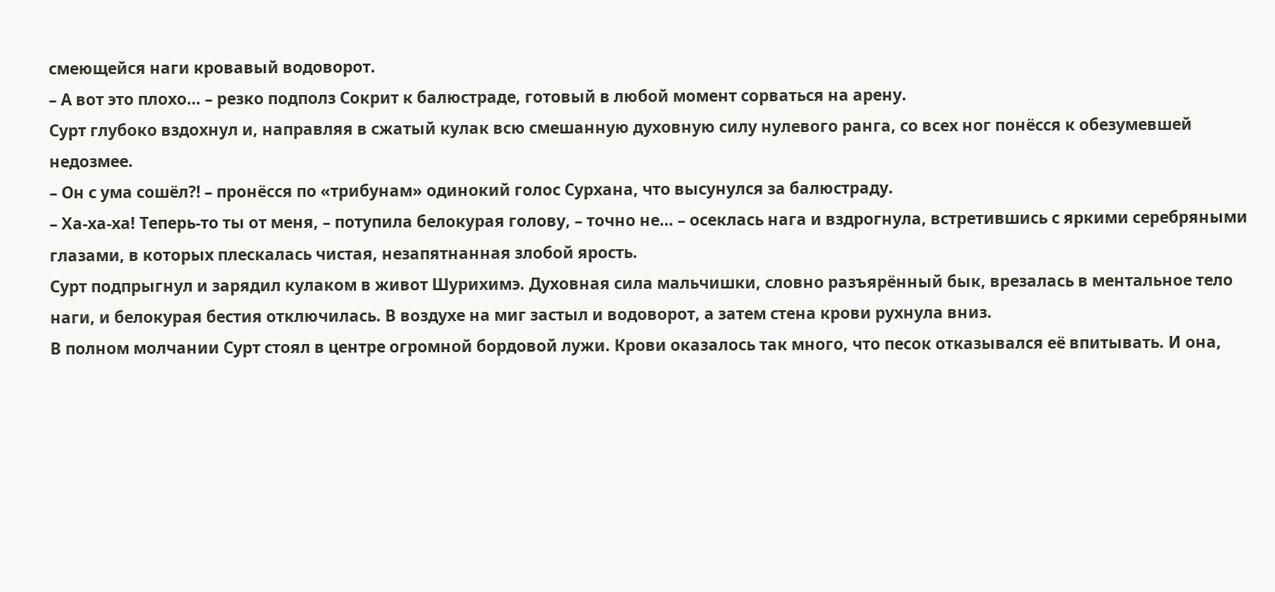смеющейся наги кровавый водоворот.
– А вот это плохо… – резко подполз Сокрит к балюстраде, готовый в любой момент сорваться на арену.
Сурт глубоко вздохнул и, направляя в сжатый кулак всю смешанную духовную силу нулевого ранга, со всех ног понёсся к обезумевшей недозмее.
– Он с ума сошёл⁈ – пронёсся по «трибунам» одинокий голос Сурхана, что высунулся за балюстраду.
– Ха-ха-ха! Теперь-то ты от меня, – потупила белокурая голову, – точно не… – осеклась нага и вздрогнула, встретившись с яркими серебряными глазами, в которых плескалась чистая, незапятнанная злобой ярость.
Сурт подпрыгнул и зарядил кулаком в живот Шурихимэ. Духовная сила мальчишки, словно разъярённый бык, врезалась в ментальное тело наги, и белокурая бестия отключилась. В воздухе на миг застыл и водоворот, а затем стена крови рухнула вниз.
В полном молчании Сурт стоял в центре огромной бордовой лужи. Крови оказалось так много, что песок отказывался её впитывать. И она,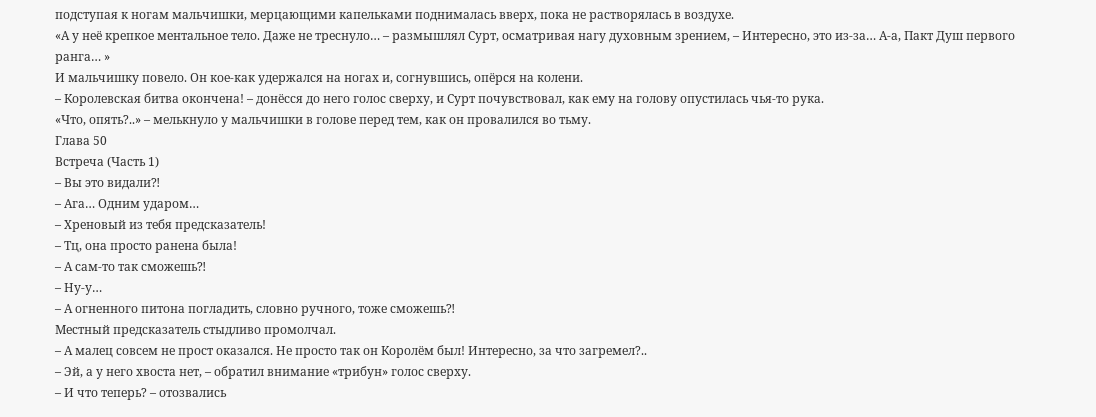подступая к ногам мальчишки, мерцающими капельками поднималась вверх, пока не растворялась в воздухе.
«А у неё крепкое ментальное тело. Даже не треснуло… – размышлял Сурт, осматривая нагу духовным зрением, – Интересно, это из-за… А-а, Пакт Душ первого ранга… »
И мальчишку повело. Он кое-как удержался на ногах и, согнувшись, опёрся на колени.
– Королевская битва окончена! – донёсся до него голос сверху, и Сурт почувствовал, как ему на голову опустилась чья-то рука.
«Что, опять?..» – мелькнуло у мальчишки в голове перед тем, как он провалился во тьму.
Глава 50
Встреча (Часть 1)
– Вы это видали⁈
– Ага… Одним ударом…
– Хреновый из тебя предсказатель!
– Тц, она просто ранена была!
– А сам-то так сможешь⁈
– Ну-у…
– А огненного питона погладить, словно ручного, тоже сможешь⁈
Местный предсказатель стыдливо промолчал.
– А малец совсем не прост оказался. Не просто так он Королём был! Интересно, за что загремел?..
– Эй, а у него хвоста нет, – обратил внимание «трибун» голос сверху.
– И что теперь? – отозвались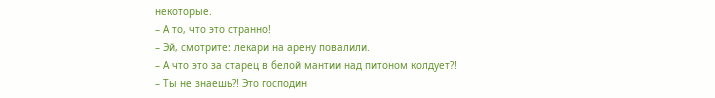некоторые.
– А то, что это странно!
– Эй, смотрите: лекари на арену повалили.
– А что это за старец в белой мантии над питоном колдует⁈
– Ты не знаешь⁈ Это господин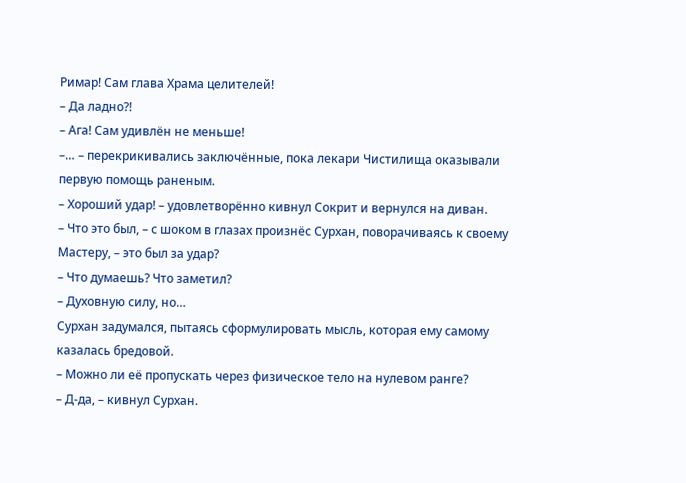Римар! Сам глава Храма целителей!
– Да ладно⁈
– Ага! Сам удивлён не меньше!
–… – перекрикивались заключённые, пока лекари Чистилища оказывали первую помощь раненым.
– Хороший удар! – удовлетворённо кивнул Сокрит и вернулся на диван.
– Что это был, – с шоком в глазах произнёс Сурхан, поворачиваясь к своему Мастеру, – это был за удар?
– Что думаешь? Что заметил?
– Духовную силу, но…
Сурхан задумался, пытаясь сформулировать мысль, которая ему самому казалась бредовой.
– Можно ли её пропускать через физическое тело на нулевом ранге?
– Д-да, – кивнул Сурхан.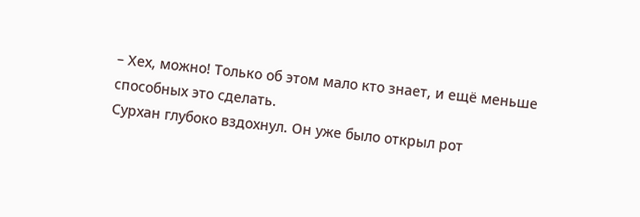– Хех, можно! Только об этом мало кто знает, и ещё меньше способных это сделать.
Сурхан глубоко вздохнул. Он уже было открыл рот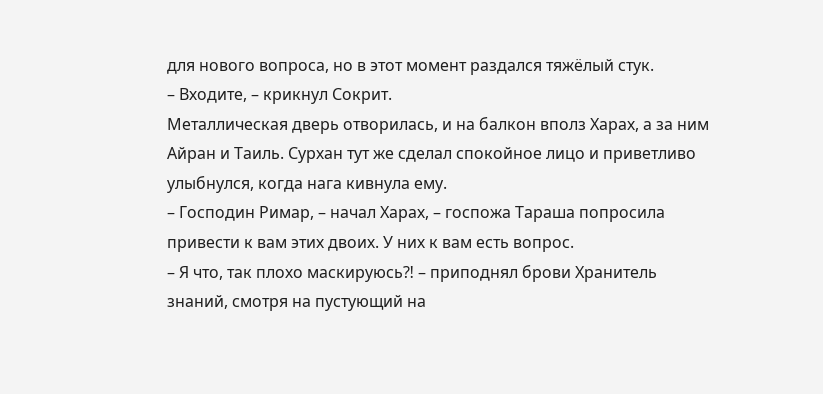для нового вопроса, но в этот момент раздался тяжёлый стук.
– Входите, – крикнул Сокрит.
Металлическая дверь отворилась, и на балкон вполз Харах, а за ним Айран и Таиль. Сурхан тут же сделал спокойное лицо и приветливо улыбнулся, когда нага кивнула ему.
– Господин Римар, – начал Харах, – госпожа Тараша попросила привести к вам этих двоих. У них к вам есть вопрос.
– Я что, так плохо маскируюсь⁈ – приподнял брови Хранитель знаний, смотря на пустующий на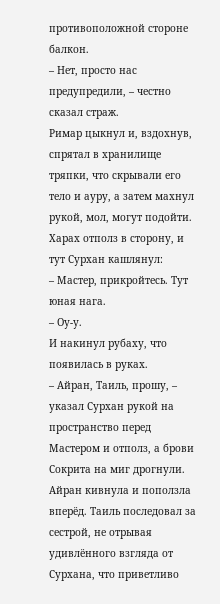противоположной стороне балкон.
– Нет, просто нас предупредили, – честно сказал страж.
Римар цыкнул и, вздохнув, спрятал в хранилище тряпки, что скрывали его тело и ауру, а затем махнул рукой, мол, могут подойти. Харах отполз в сторону, и тут Сурхан кашлянул:
– Мастер, прикройтесь. Тут юная нага.
– Оу-у.
И накинул рубаху, что появилась в руках.
– Айран, Таиль, прошу, – указал Сурхан рукой на пространство перед Мастером и отполз, а брови Сокрита на миг дрогнули.
Айран кивнула и поползла вперёд. Таиль последовал за сестрой, не отрывая удивлённого взгляда от Сурхана, что приветливо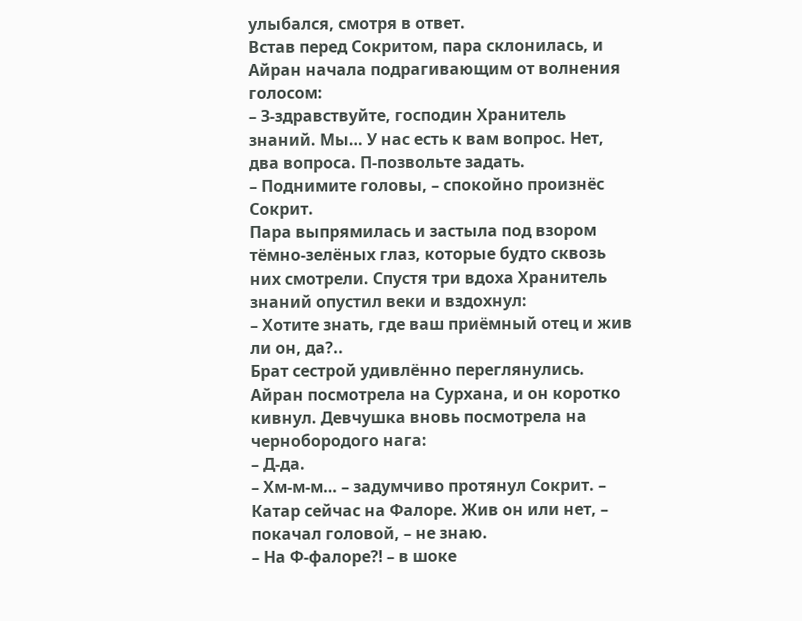улыбался, смотря в ответ.
Встав перед Сокритом, пара склонилась, и Айран начала подрагивающим от волнения голосом:
– З-здравствуйте, господин Хранитель знаний. Мы… У нас есть к вам вопрос. Нет, два вопроса. П-позвольте задать.
– Поднимите головы, – спокойно произнёс Сокрит.
Пара выпрямилась и застыла под взором тёмно-зелёных глаз, которые будто сквозь них смотрели. Спустя три вдоха Хранитель знаний опустил веки и вздохнул:
– Хотите знать, где ваш приёмный отец и жив ли он, да?..
Брат сестрой удивлённо переглянулись. Айран посмотрела на Сурхана, и он коротко кивнул. Девчушка вновь посмотрела на чернобородого нага:
– Д-да.
– Хм-м-м… – задумчиво протянул Сокрит. – Катар сейчас на Фалоре. Жив он или нет, – покачал головой, – не знаю.
– На Ф-фалоре⁈ – в шоке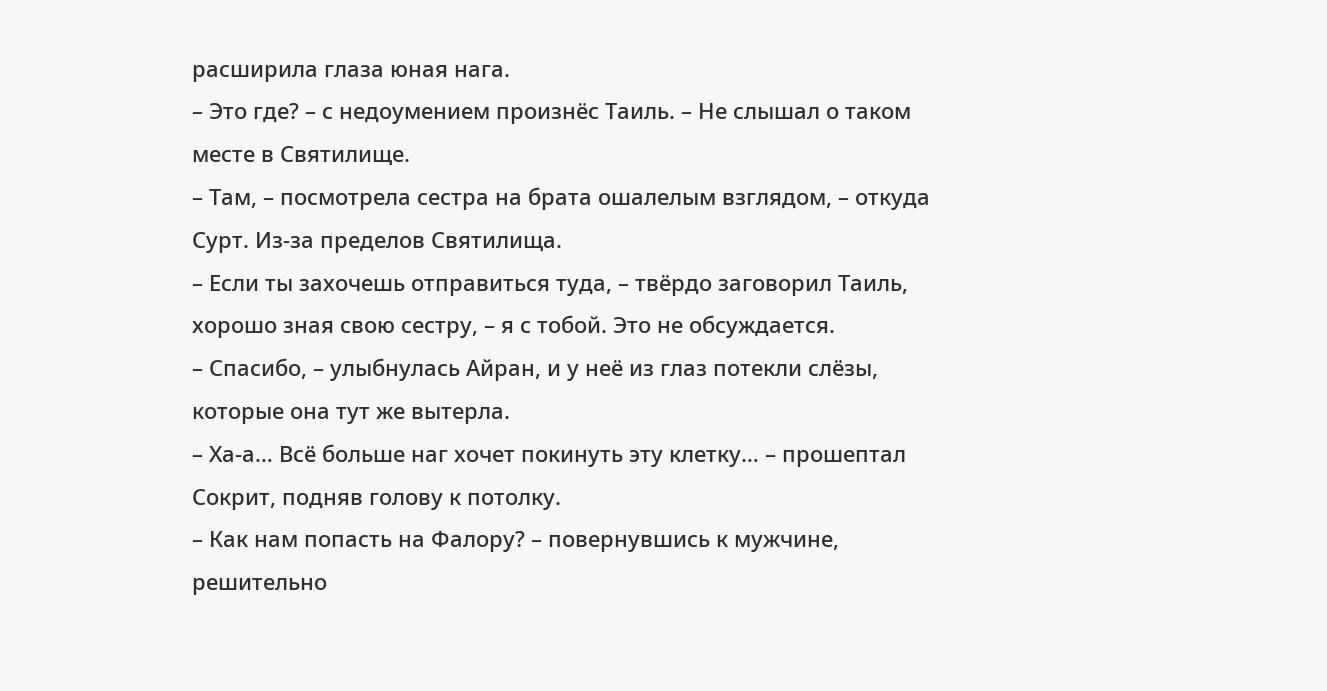расширила глаза юная нага.
– Это где? – с недоумением произнёс Таиль. – Не слышал о таком месте в Святилище.
– Там, – посмотрела сестра на брата ошалелым взглядом, – откуда Сурт. Из-за пределов Святилища.
– Если ты захочешь отправиться туда, – твёрдо заговорил Таиль, хорошо зная свою сестру, – я с тобой. Это не обсуждается.
– Спасибо, – улыбнулась Айран, и у неё из глаз потекли слёзы, которые она тут же вытерла.
– Ха-а… Всё больше наг хочет покинуть эту клетку… – прошептал Сокрит, подняв голову к потолку.
– Как нам попасть на Фалору? – повернувшись к мужчине, решительно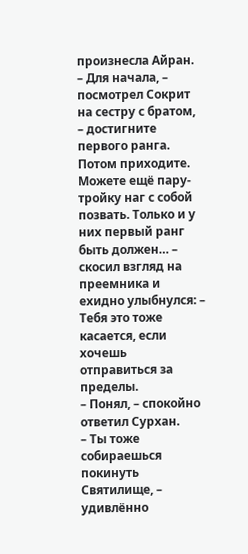произнесла Айран.
– Для начала, – посмотрел Сокрит на сестру с братом, – достигните первого ранга. Потом приходите. Можете ещё пару-тройку наг с собой позвать. Только и у них первый ранг быть должен… – скосил взгляд на преемника и ехидно улыбнулся: – Тебя это тоже касается, если хочешь отправиться за пределы.
– Понял, – спокойно ответил Сурхан.
– Ты тоже собираешься покинуть Святилище, – удивлённо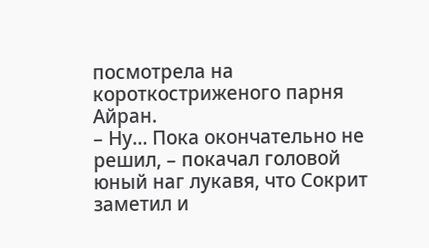посмотрела на короткостриженого парня Айран.
– Ну… Пока окончательно не решил, – покачал головой юный наг лукавя, что Сокрит заметил и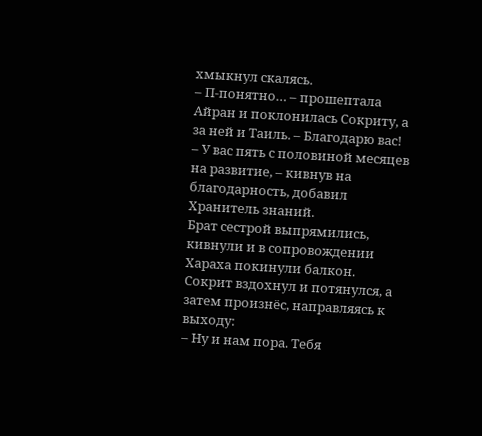хмыкнул скалясь.
– П-понятно… – прошептала Айран и поклонилась Сокриту, а за ней и Таиль. – Благодарю вас!
– У вас пять с половиной месяцев на развитие, – кивнув на благодарность, добавил Хранитель знаний.
Брат сестрой выпрямились, кивнули и в сопровождении Хараха покинули балкон.
Сокрит вздохнул и потянулся, а затем произнёс, направляясь к выходу:
– Ну и нам пора. Тебя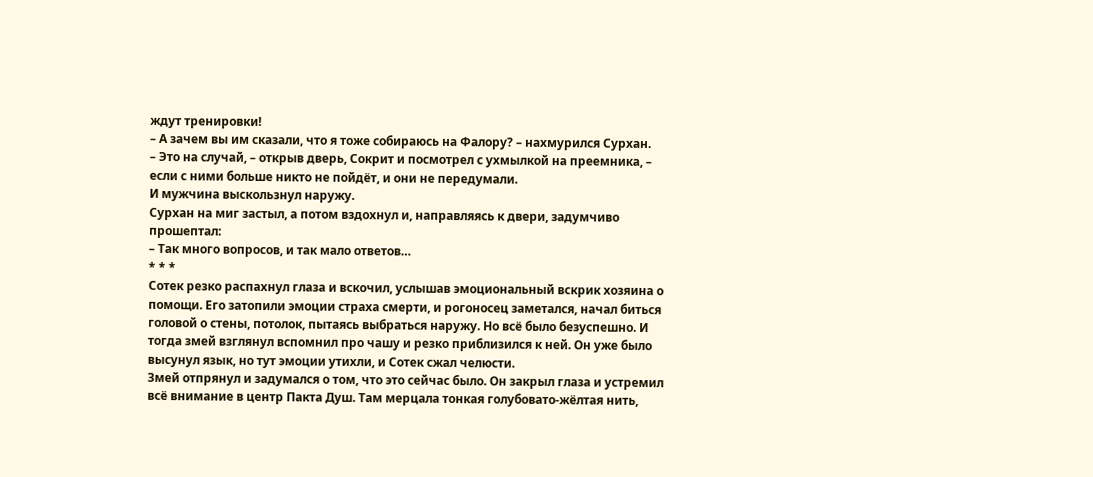ждут тренировки!
– А зачем вы им сказали, что я тоже собираюсь на Фалору? – нахмурился Сурхан.
– Это на случай, – открыв дверь, Сокрит и посмотрел с ухмылкой на преемника, – если с ними больше никто не пойдёт, и они не передумали.
И мужчина выскользнул наружу.
Сурхан на миг застыл, а потом вздохнул и, направляясь к двери, задумчиво прошептал:
– Так много вопросов, и так мало ответов…
* * *
Сотек резко распахнул глаза и вскочил, услышав эмоциональный вскрик хозяина о помощи. Его затопили эмоции страха смерти, и рогоносец заметался, начал биться головой о стены, потолок, пытаясь выбраться наружу. Но всё было безуспешно. И тогда змей взглянул вспомнил про чашу и резко приблизился к ней. Он уже было высунул язык, но тут эмоции утихли, и Сотек сжал челюсти.
Змей отпрянул и задумался о том, что это сейчас было. Он закрыл глаза и устремил всё внимание в центр Пакта Душ. Там мерцала тонкая голубовато-жёлтая нить,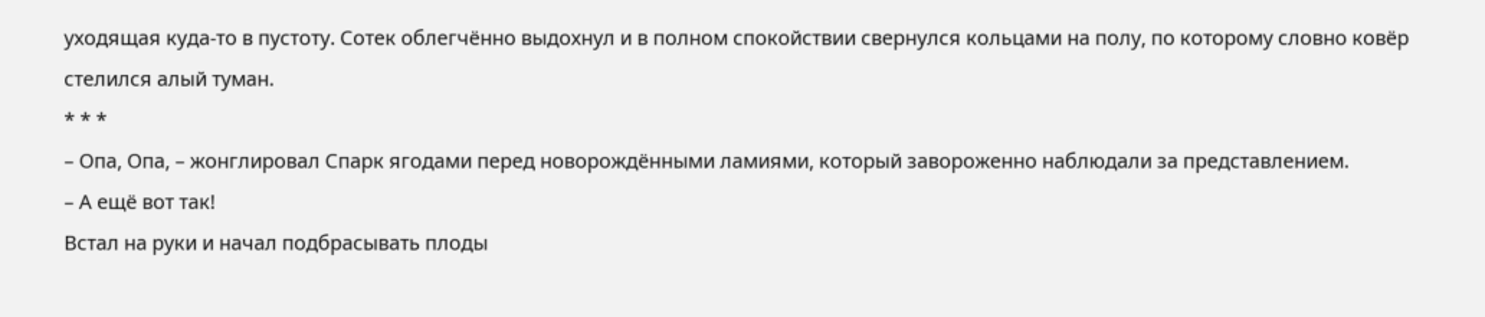уходящая куда-то в пустоту. Сотек облегчённо выдохнул и в полном спокойствии свернулся кольцами на полу, по которому словно ковёр стелился алый туман.
* * *
– Опа, Опа, – жонглировал Спарк ягодами перед новорождёнными ламиями, который завороженно наблюдали за представлением.
– А ещё вот так!
Встал на руки и начал подбрасывать плоды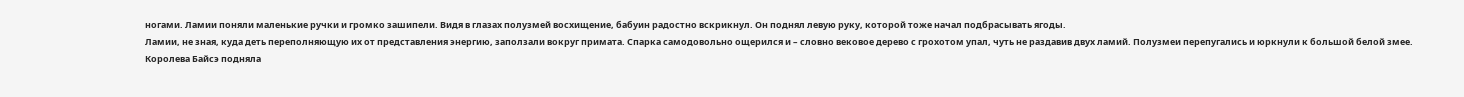ногами. Ламии поняли маленькие ручки и громко зашипели. Видя в глазах полузмей восхищение, бабуин радостно вскрикнул. Он поднял левую руку, которой тоже начал подбрасывать ягоды.
Ламии, не зная, куда деть переполняющую их от представления энергию, заползали вокруг примата. Спарка самодовольно ощерился и – словно вековое дерево с грохотом упал, чуть не раздавив двух ламий. Полузмеи перепугались и юркнули к большой белой змее.
Королева Байсэ подняла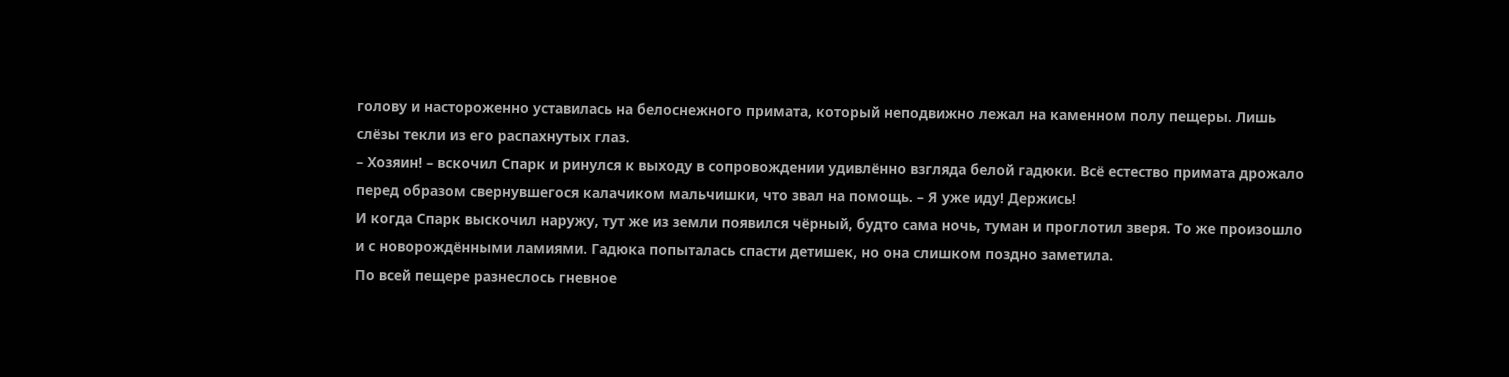голову и настороженно уставилась на белоснежного примата, который неподвижно лежал на каменном полу пещеры. Лишь слёзы текли из его распахнутых глаз.
– Хозяин! – вскочил Спарк и ринулся к выходу в сопровождении удивлённо взгляда белой гадюки. Всё естество примата дрожало перед образом свернувшегося калачиком мальчишки, что звал на помощь. – Я уже иду! Держись!
И когда Спарк выскочил наружу, тут же из земли появился чёрный, будто сама ночь, туман и проглотил зверя. То же произошло и с новорождёнными ламиями. Гадюка попыталась спасти детишек, но она слишком поздно заметила.
По всей пещере разнеслось гневное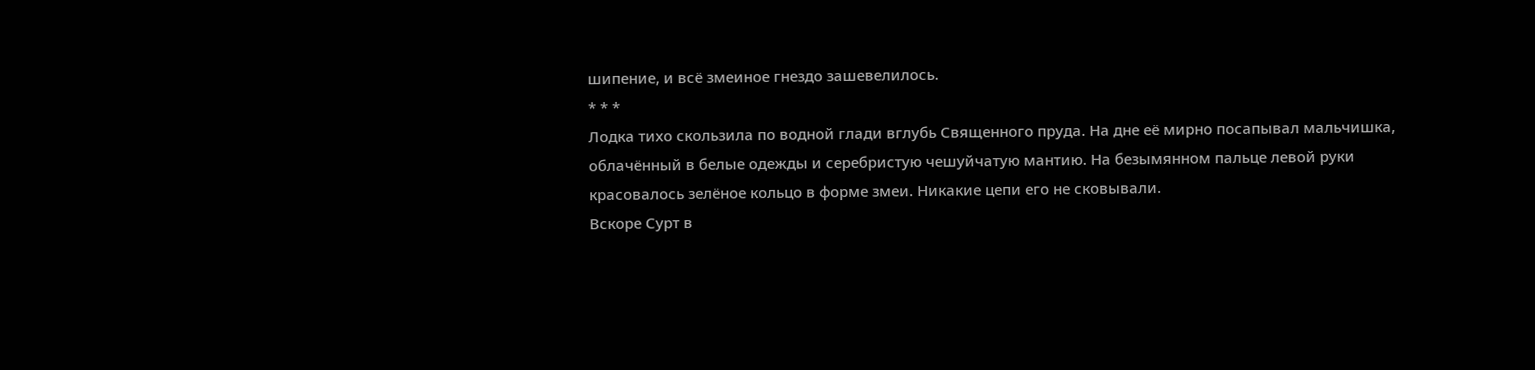шипение, и всё змеиное гнездо зашевелилось.
* * *
Лодка тихо скользила по водной глади вглубь Священного пруда. На дне её мирно посапывал мальчишка, облачённый в белые одежды и серебристую чешуйчатую мантию. На безымянном пальце левой руки красовалось зелёное кольцо в форме змеи. Никакие цепи его не сковывали.
Вскоре Сурт в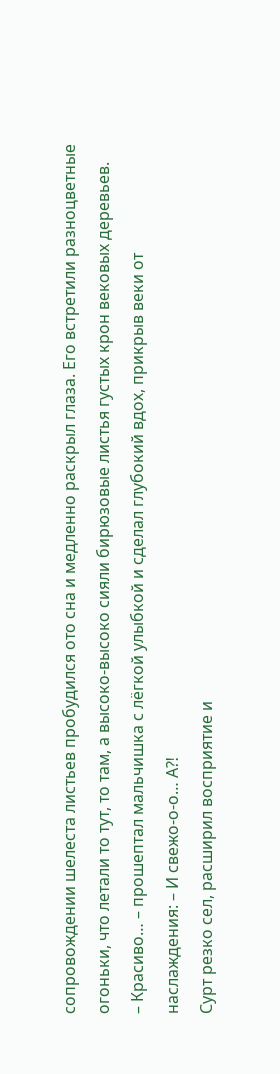сопровождении шелеста листьев пробудился ото сна и медленно раскрыл глаза. Его встретили разноцветные огоньки, что летали то тут, то там, а высоко-высоко сияли бирюзовые листья густых крон вековых деревьев.
– Красиво… – прошептал мальчишка с лёгкой улыбкой и сделал глубокий вдох, прикрыв веки от наслаждения: – И свежо-о-о… А⁈
Сурт резко сел, расширил восприятие и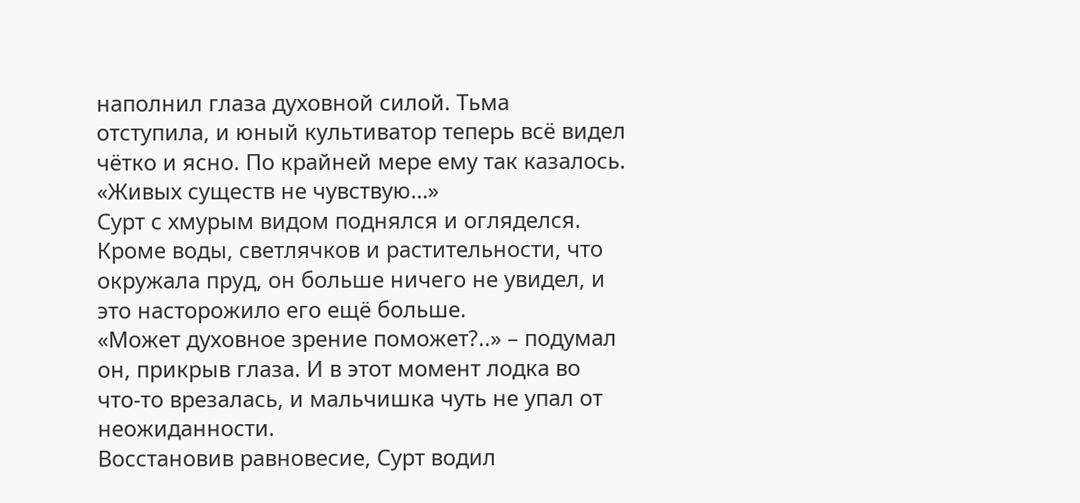наполнил глаза духовной силой. Тьма отступила, и юный культиватор теперь всё видел чётко и ясно. По крайней мере ему так казалось.
«Живых существ не чувствую…»
Сурт с хмурым видом поднялся и огляделся. Кроме воды, светлячков и растительности, что окружала пруд, он больше ничего не увидел, и это насторожило его ещё больше.
«Может духовное зрение поможет?..» – подумал он, прикрыв глаза. И в этот момент лодка во что-то врезалась, и мальчишка чуть не упал от неожиданности.
Восстановив равновесие, Сурт водил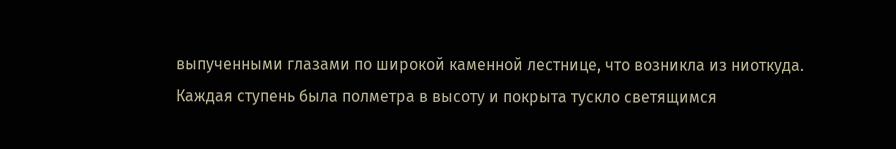выпученными глазами по широкой каменной лестнице, что возникла из ниоткуда. Каждая ступень была полметра в высоту и покрыта тускло светящимся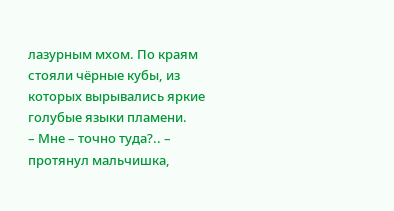лазурным мхом. По краям стояли чёрные кубы, из которых вырывались яркие голубые языки пламени.
– Мне – точно туда?.. – протянул мальчишка,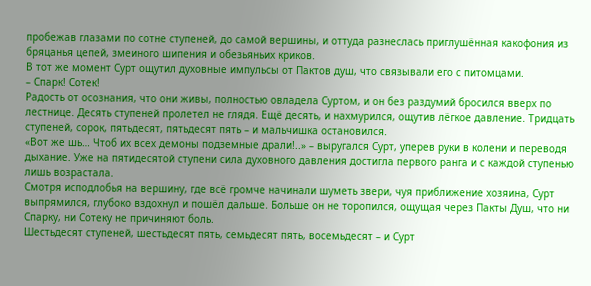пробежав глазами по сотне ступеней, до самой вершины, и оттуда разнеслась приглушённая какофония из бряцанья цепей, змеиного шипения и обезьяньих криков.
В тот же момент Сурт ощутил духовные импульсы от Пактов душ, что связывали его с питомцами.
– Спарк! Сотек!
Радость от осознания, что они живы, полностью овладела Суртом, и он без раздумий бросился вверх по лестнице. Десять ступеней пролетел не глядя. Ещё десять, и нахмурился, ощутив лёгкое давление. Тридцать ступеней, сорок, пятьдесят, пятьдесят пять – и мальчишка остановился.
«Вот же шь… Чтоб их всех демоны подземные драли!..» – выругался Сурт, уперев руки в колени и переводя дыхание. Уже на пятидесятой ступени сила духовного давления достигла первого ранга и с каждой ступенью лишь возрастала.
Смотря исподлобья на вершину, где всё громче начинали шуметь звери, чуя приближение хозяина, Сурт выпрямился, глубоко вздохнул и пошёл дальше. Больше он не торопился, ощущая через Пакты Душ, что ни Спарку, ни Сотеку не причиняют боль.
Шестьдесят ступеней, шестьдесят пять, семьдесят пять, восемьдесят – и Сурт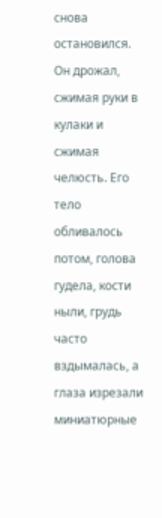снова остановился. Он дрожал, сжимая руки в кулаки и сжимая челюсть. Его тело обливалось потом, голова гудела, кости ныли, грудь часто вздымалась, а глаза изрезали миниатюрные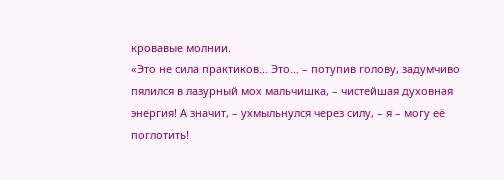кровавые молнии.
«Это не сила практиков… Это… – потупив голову, задумчиво пялился в лазурный мох мальчишка, – чистейшая духовная энергия! А значит, – ухмыльнулся через силу, – я – могу её поглотить!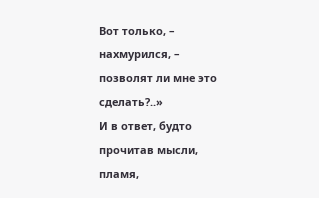Вот только, – нахмурился, – позволят ли мне это сделать?..»
И в ответ, будто прочитав мысли, пламя,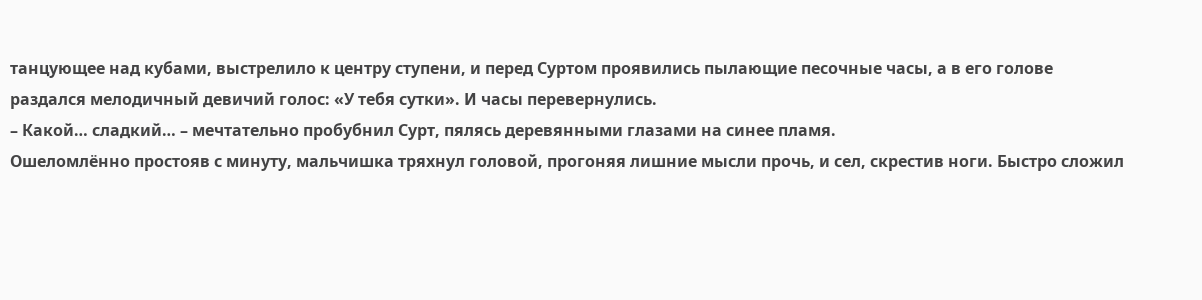танцующее над кубами, выстрелило к центру ступени, и перед Суртом проявились пылающие песочные часы, а в его голове раздался мелодичный девичий голос: «У тебя сутки». И часы перевернулись.
– Какой… сладкий… – мечтательно пробубнил Сурт, пялясь деревянными глазами на синее пламя.
Ошеломлённо простояв с минуту, мальчишка тряхнул головой, прогоняя лишние мысли прочь, и сел, скрестив ноги. Быстро сложил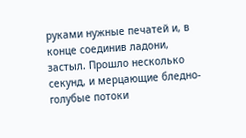руками нужные печатей и, в конце соединив ладони, застыл. Прошло несколько секунд, и мерцающие бледно-голубые потоки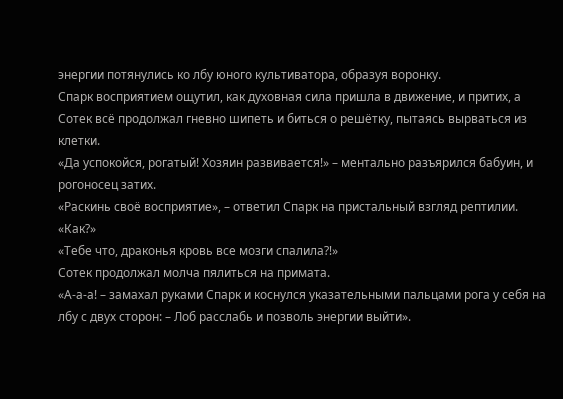энергии потянулись ко лбу юного культиватора, образуя воронку.
Спарк восприятием ощутил, как духовная сила пришла в движение, и притих, а Сотек всё продолжал гневно шипеть и биться о решётку, пытаясь вырваться из клетки.
«Да успокойся, рогатый! Хозяин развивается!» – ментально разъярился бабуин, и рогоносец затих.
«Раскинь своё восприятие», – ответил Спарк на пристальный взгляд рептилии.
«Как?»
«Тебе что, драконья кровь все мозги спалила⁈»
Сотек продолжал молча пялиться на примата.
«А-а-а! – замахал руками Спарк и коснулся указательными пальцами рога у себя на лбу с двух сторон: – Лоб расслабь и позволь энергии выйти».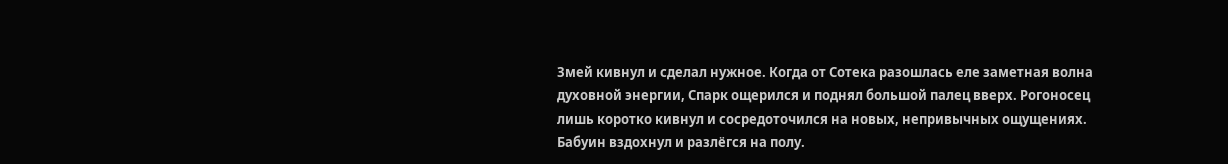Змей кивнул и сделал нужное. Когда от Сотека разошлась еле заметная волна духовной энергии, Спарк ощерился и поднял большой палец вверх. Рогоносец лишь коротко кивнул и сосредоточился на новых, непривычных ощущениях. Бабуин вздохнул и разлёгся на полу.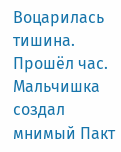Воцарилась тишина.
Прошёл час. Мальчишка создал мнимый Пакт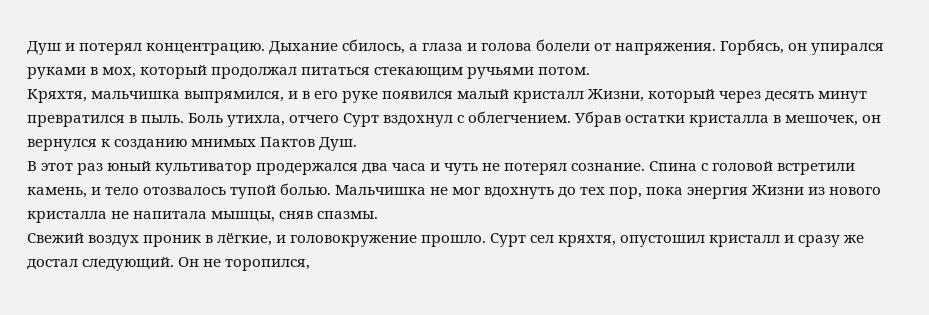Душ и потерял концентрацию. Дыхание сбилось, а глаза и голова болели от напряжения. Горбясь, он упирался руками в мох, который продолжал питаться стекающим ручьями потом.
Кряхтя, мальчишка выпрямился, и в его руке появился малый кристалл Жизни, который через десять минут превратился в пыль. Боль утихла, отчего Сурт вздохнул с облегчением. Убрав остатки кристалла в мешочек, он вернулся к созданию мнимых Пактов Душ.
В этот раз юный культиватор продержался два часа и чуть не потерял сознание. Спина с головой встретили камень, и тело отозвалось тупой болью. Мальчишка не мог вдохнуть до тех пор, пока энергия Жизни из нового кристалла не напитала мышцы, сняв спазмы.
Свежий воздух проник в лёгкие, и головокружение прошло. Сурт сел кряхтя, опустошил кристалл и сразу же достал следующий. Он не торопился,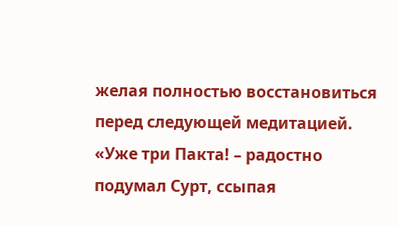желая полностью восстановиться перед следующей медитацией.
«Уже три Пакта! – радостно подумал Сурт, ссыпая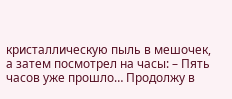кристаллическую пыль в мешочек, а затем посмотрел на часы: – Пять часов уже прошло… Продолжу в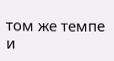том же темпе и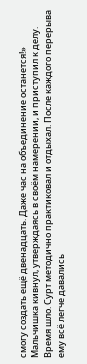смогу создать ещё двенадцать. Даже час на объединение останется!»
Мальчишка кивнул, утверждаясь в своём намерении, и приступил к делу.
Время шло. Сурт методично практиковал и отдыхал. После каждого перерыва ему всё легче давались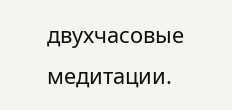двухчасовые медитации.